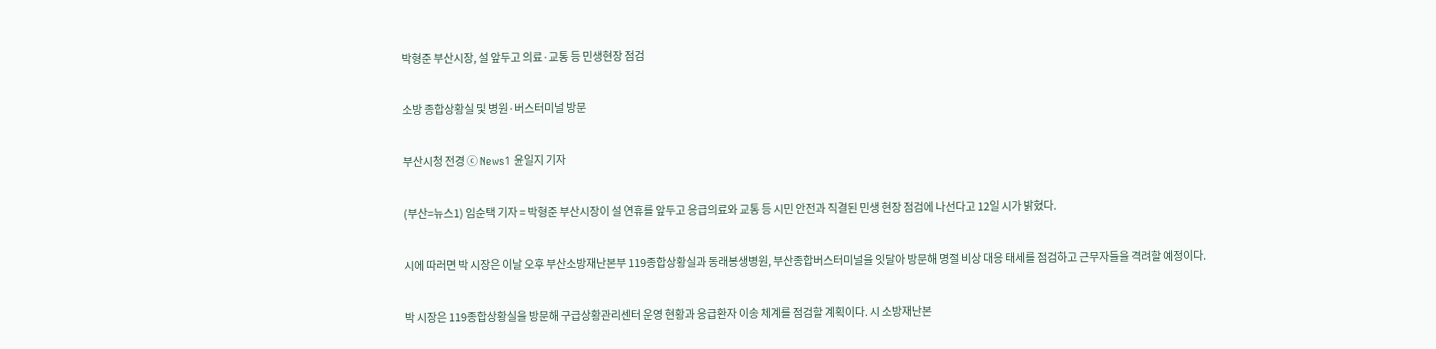박형준 부산시장, 설 앞두고 의료·교통 등 민생현장 점검

소방 종합상황실 및 병원·버스터미널 방문

부산시청 전경 ⓒ News1 윤일지 기자

(부산=뉴스1) 임순택 기자 = 박형준 부산시장이 설 연휴를 앞두고 응급의료와 교통 등 시민 안전과 직결된 민생 현장 점검에 나선다고 12일 시가 밝혔다.

시에 따러면 박 시장은 이날 오후 부산소방재난본부 119종합상황실과 동래봉생병원, 부산종합버스터미널을 잇달아 방문해 명절 비상 대응 태세를 점검하고 근무자들을 격려할 예정이다.

박 시장은 119종합상황실을 방문해 구급상황관리센터 운영 현황과 응급환자 이송 체계를 점검할 계획이다. 시 소방재난본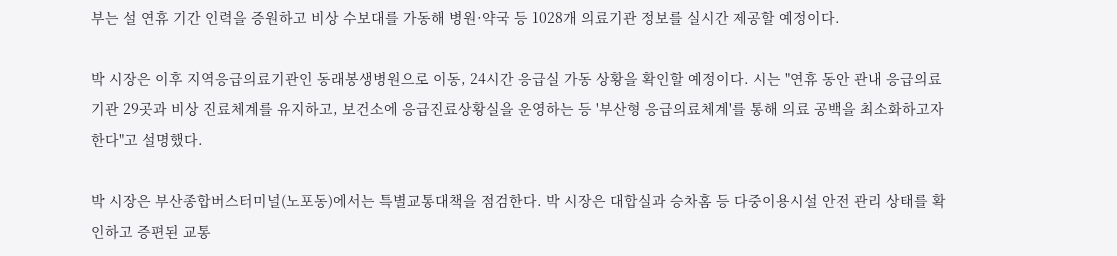부는 설 연휴 기간 인력을 증원하고 비상 수보대를 가동해 병원·약국 등 1028개 의료기관 정보를 실시간 제공할 예정이다.

박 시장은 이후 지역응급의료기관인 동래봉생병원으로 이동, 24시간 응급실 가동 상황을 확인할 예정이다. 시는 "연휴 동안 관내 응급의료기관 29곳과 비상 진료체계를 유지하고, 보건소에 응급진료상황실을 운영하는 등 '부산형 응급의료체계'를 통해 의료 공백을 최소화하고자 한다"고 설명했다.

박 시장은 부산종합버스터미널(노포동)에서는 특별교통대책을 점검한다. 박 시장은 대합실과 승차홈 등 다중이용시설 안전 관리 상태를 확인하고 증편된 교통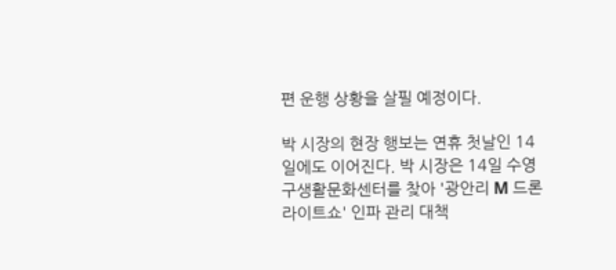편 운행 상황을 살필 예정이다.

박 시장의 현장 행보는 연휴 첫날인 14일에도 이어진다. 박 시장은 14일 수영구생활문화센터를 찾아 '광안리 M 드론라이트쇼' 인파 관리 대책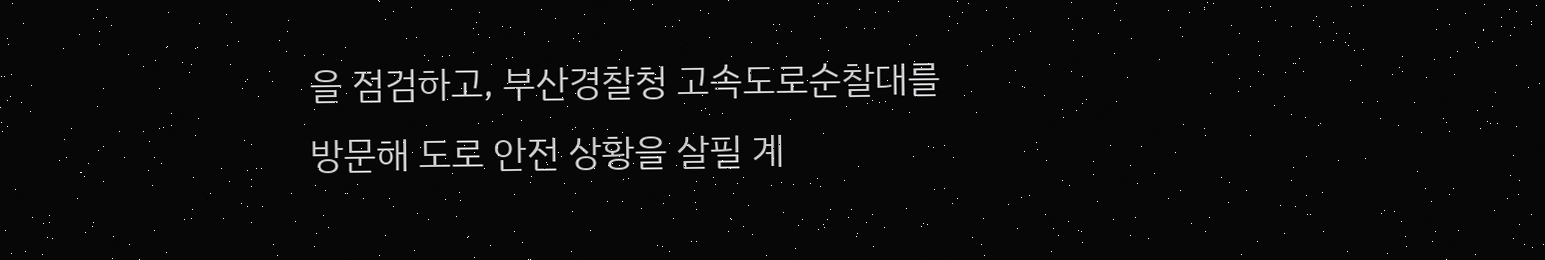을 점검하고, 부산경찰청 고속도로순찰대를 방문해 도로 안전 상황을 살필 계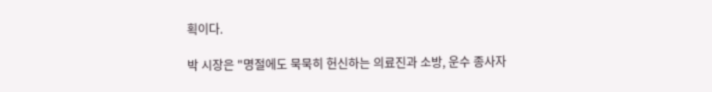획이다.

박 시장은 "명절에도 묵묵히 헌신하는 의료진과 소방, 운수 종사자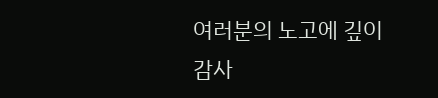여러분의 노고에 깊이 감사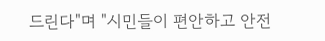드린다"며 "시민들이 편안하고 안전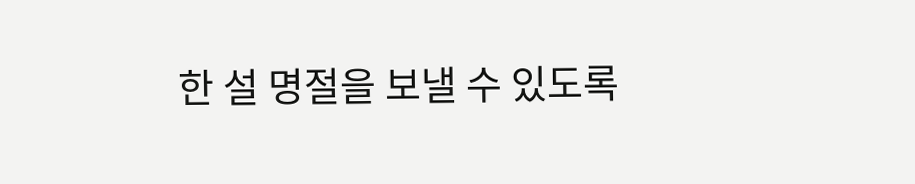한 설 명절을 보낼 수 있도록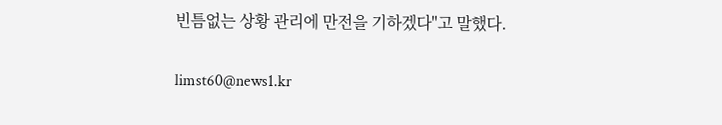빈틈없는 상황 관리에 만전을 기하겠다"고 말했다.

limst60@news1.kr